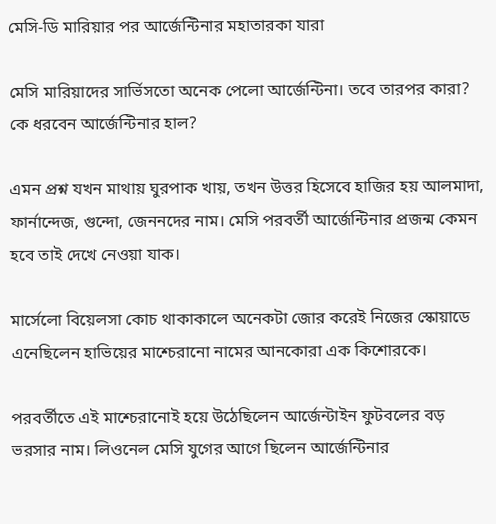মেসি-ডি মারিয়ার পর আর্জেন্টিনার মহাতারকা যারা

মেসি মারিয়াদের সার্ভিসতো অনেক পেলো আর্জেন্টিনা। তবে তারপর কারা? কে ধরবেন আর্জেন্টিনার হাল?

এমন প্রশ্ন যখন মাথায় ঘুরপাক খায়, তখন উত্তর হিসেবে হাজির হয় আলমাদা, ফার্নান্দেজ, গুন্দো, জেননদের নাম। মেসি পরবর্তী আর্জেন্টিনার প্রজন্ম কেমন হবে তাই দেখে নেওয়া যাক।

মার্সেলো বিয়েলসা কোচ থাকাকালে অনেকটা জোর করেই নিজের স্কোয়াডে এনেছিলেন হাভিয়ের মাশ্চেরানো নামের আনকোরা এক কিশোরকে।

পরবর্তীতে এই মাশ্চেরানোই হয়ে উঠেছিলেন আর্জেন্টাইন ফুটবলের বড় ভরসার নাম। লিওনেল মেসি যুগের আগে ছিলেন আর্জেন্টিনার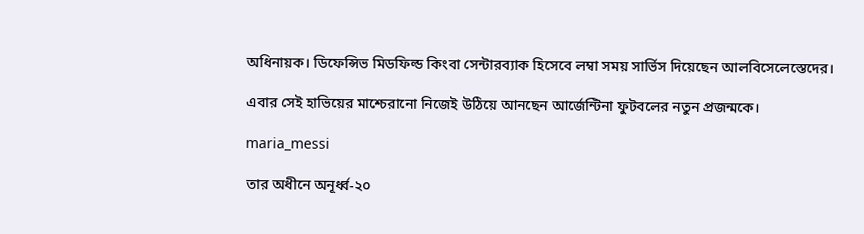অধিনায়ক। ডিফেন্সিভ মিডফিল্ড কিংবা সেন্টারব্যাক হিসেবে লম্বা সময় সার্ভিস দিয়েছেন আলবিসেলেস্তেদের।

এবার সেই হাভিয়ের মাশ্চেরানো নিজেই উঠিয়ে আনছেন আর্জেন্টিনা ফুটবলের নতুন প্রজন্মকে।

maria_messi

তার অধীনে অনূর্ধ্ব-২০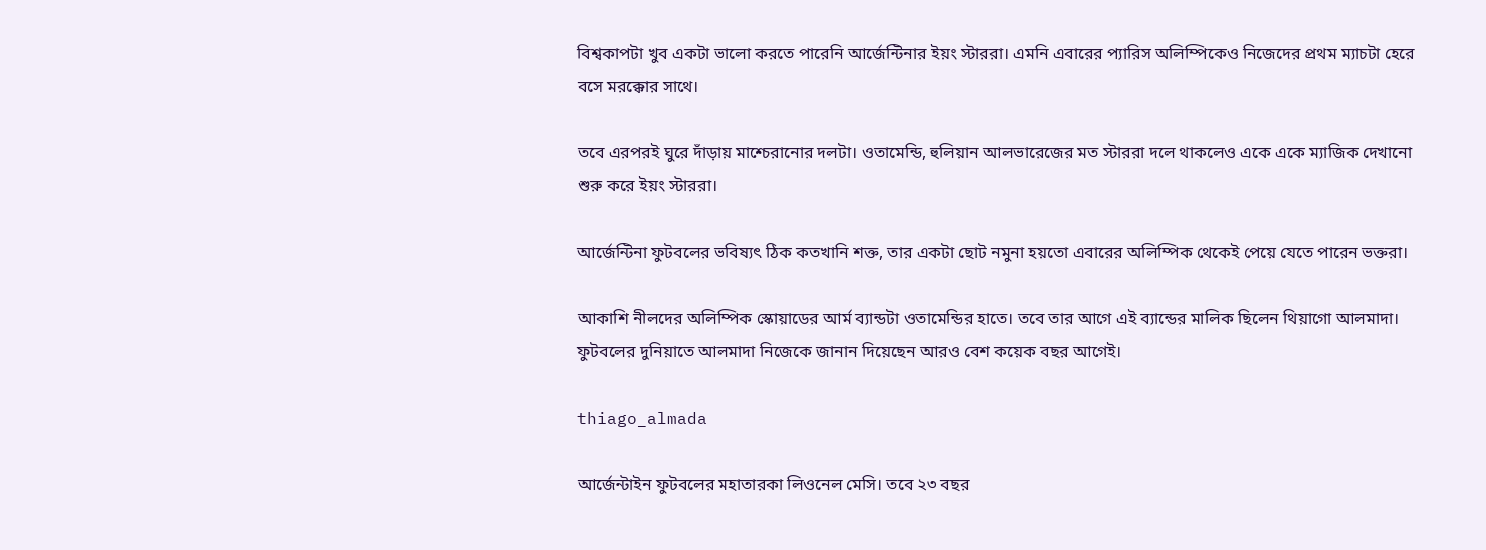বিশ্বকাপটা খুব একটা ভালো করতে পারেনি আর্জেন্টিনার ইয়ং স্টাররা। এমনি এবারের প্যারিস অলিম্পিকেও নিজেদের প্রথম ম্যাচটা হেরে বসে মরক্কোর সাথে।

তবে এরপরই ঘুরে দাঁড়ায় মাশ্চেরানোর দলটা। ওতামেন্ডি, হুলিয়ান আলভারেজের মত স্টাররা দলে থাকলেও একে একে ম্যাজিক দেখানো শুরু করে ইয়ং স্টাররা।

আর্জেন্টিনা ফুটবলের ভবিষ্যৎ ঠিক কতখানি শক্ত, তার একটা ছোট নমুনা হয়তো এবারের অলিম্পিক থেকেই পেয়ে যেতে পারেন ভক্তরা।

আকাশি নীলদের অলিম্পিক স্কোয়াডের আর্ম ব্যান্ডটা ওতামেন্ডির হাতে। তবে তার আগে এই ব্যান্ডের মালিক ছিলেন থিয়াগো আলমাদা। ফুটবলের দুনিয়াতে আলমাদা নিজেকে জানান দিয়েছেন আরও বেশ কয়েক বছর আগেই।

thiago_almada

আর্জেন্টাইন ফুটবলের মহাতারকা লিওনেল মেসি। তবে ২৩ বছর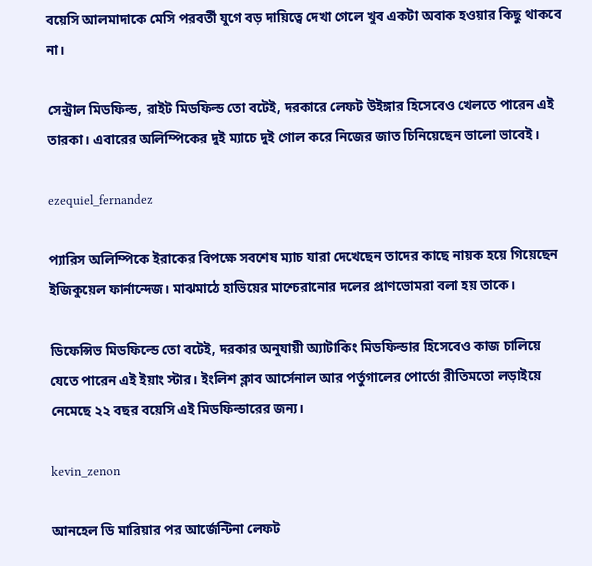বয়েসি আলমাদাকে মেসি পরবর্তী যুগে বড় দায়িত্বে দেখা গেলে খুব একটা অবাক হওয়ার কিছু থাকবে না।

সেন্ট্রাল মিডফিল্ড, রাইট মিডফিল্ড তো বটেই, দরকারে লেফট উইঙ্গার হিসেবেও খেলতে পারেন এই তারকা। এবারের অলিম্পিকের দুই ম্যাচে দুই গোল করে নিজের জাত চিনিয়েছেন ভালো ভাবেই।

ezequiel_fernandez

প্যারিস অলিম্পিকে ইরাকের বিপক্ষে সবশেষ ম্যাচ যারা দেখেছেন তাদের কাছে নায়ক হয়ে গিয়েছেন ইজিকুয়েল ফার্নান্দেজ। মাঝমাঠে হাভিয়ের মাশ্চেরানোর দলের প্রাণভোমরা বলা হয় তাকে।

ডিফেন্সিভ মিডফিল্ডে তো বটেই, দরকার অনুযায়ী অ্যাটাকিং মিডফিল্ডার হিসেবেও কাজ চালিয়ে যেতে পারেন এই ইয়াং স্টার। ইংলিশ ক্লাব আর্সেনাল আর পর্তুগালের পোর্তো রীতিমতো লড়াইয়ে নেমেছে ২২ বছর বয়েসি এই মিডফিল্ডারের জন্য।

kevin_zenon

আনহেল ডি মারিয়ার পর আর্জেন্টিনা লেফট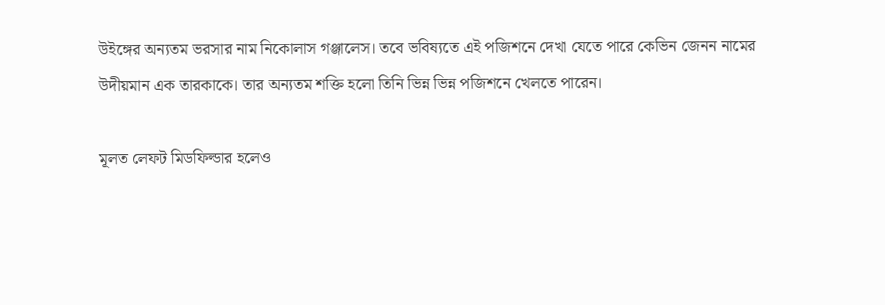উইঙ্গের অন্যতম ভরসার নাম নিকোলাস গঞ্জালেস। তবে ভবিষ্যতে এই পজিশনে দেখা যেতে পারে কেভিন জেনন নামের উদীয়মান এক তারকাকে। তার অন্যতম শক্তি হলো তিনি ভিন্ন ভিন্ন পজিশনে খেলতে পারেন।

মূলত লেফট মিডফিল্ডার হলেও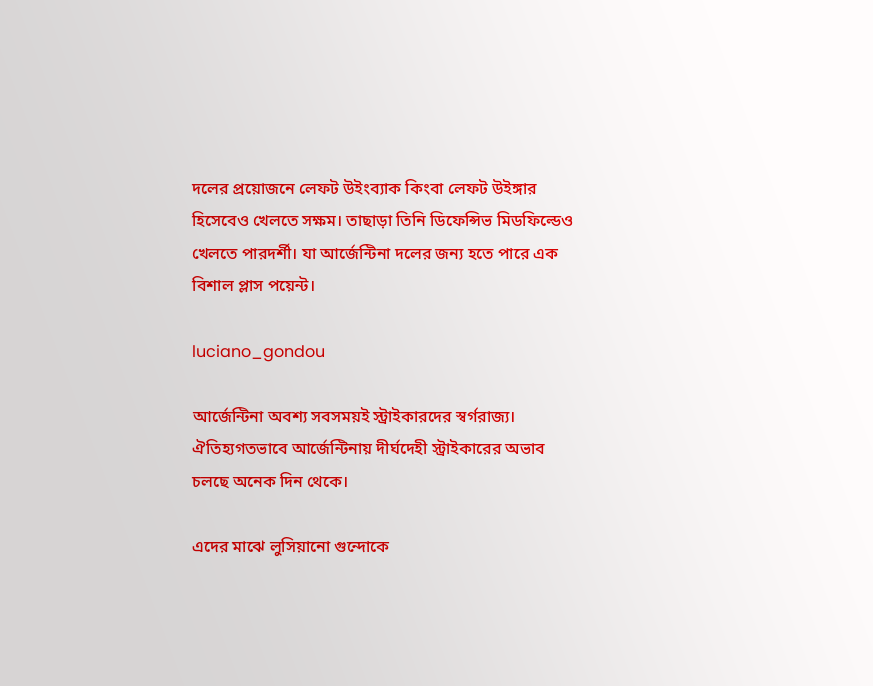দলের প্রয়োজনে লেফট উইংব্যাক কিংবা লেফট উইঙ্গার হিসেবেও খেলতে সক্ষম। তাছাড়া তিনি ডিফেন্সিভ মিডফিল্ডেও খেলতে পারদর্শী। যা আর্জেন্টিনা দলের জন্য হতে পারে এক বিশাল প্লাস পয়েন্ট।

luciano_gondou

আর্জেন্টিনা অবশ্য সবসময়ই স্ট্রাইকারদের স্বর্গরাজ্য। ঐতিহ্যগতভাবে আর্জেন্টিনায় দীর্ঘদেহী স্ট্রাইকারের অভাব চলছে অনেক দিন থেকে।

এদের মাঝে লুসিয়ানো গুন্দোকে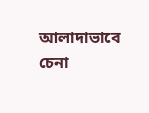আলাদাভাবে চেনা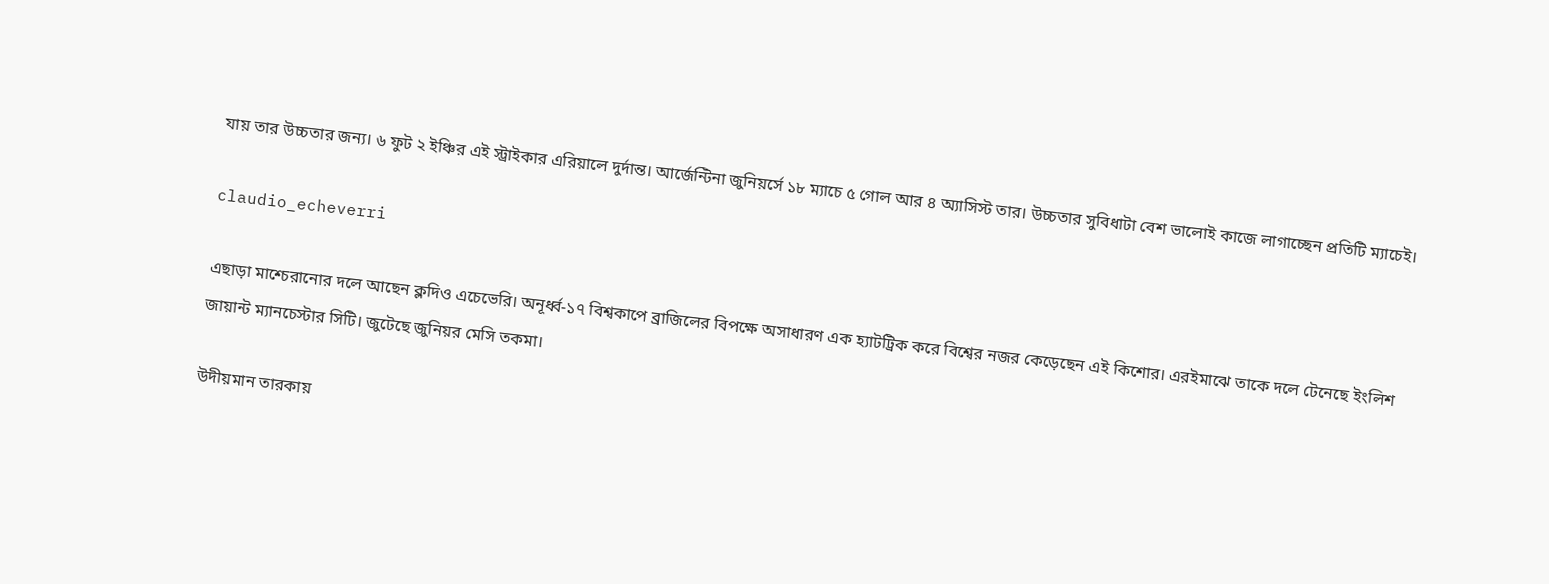যায় তার উচ্চতার জন্য। ৬ ফুট ২ ইঞ্চির এই স্ট্রাইকার এরিয়ালে দুর্দান্ত। আর্জেন্টিনা জুনিয়র্সে ১৮ ম্যাচে ৫ গোল আর ৪ অ্যাসিস্ট তার। উচ্চতার সুবিধাটা বেশ ভালোই কাজে লাগাচ্ছেন প্রতিটি ম্যাচেই।

claudio_echeverri

এছাড়া মাশ্চেরানোর দলে আছেন ক্লদিও এচেভেরি। অনূর্ধ্ব-১৭ বিশ্বকাপে ব্রাজিলের বিপক্ষে অসাধারণ এক হ্যাটট্রিক করে বিশ্বের নজর কেড়েছেন এই কিশোর। এরইমাঝে তাকে দলে টেনেছে ইংলিশ জায়ান্ট ম্যানচেস্টার সিটি। জুটেছে জুনিয়র মেসি তকমা।

উদীয়মান তারকায়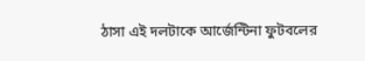ঠাসা এই দলটাকে আর্জেন্টিনা ফুটবলের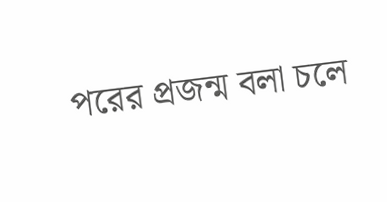পরের প্রজন্ম বলা চলে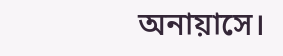অনায়াসে।